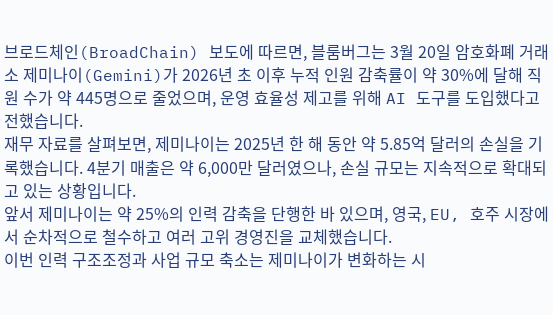브로드체인(BroadChain) 보도에 따르면, 블룸버그는 3월 20일 암호화폐 거래소 제미나이(Gemini)가 2026년 초 이후 누적 인원 감축률이 약 30%에 달해 직원 수가 약 445명으로 줄었으며, 운영 효율성 제고를 위해 AI 도구를 도입했다고 전했습니다.
재무 자료를 살펴보면, 제미나이는 2025년 한 해 동안 약 5.85억 달러의 손실을 기록했습니다. 4분기 매출은 약 6,000만 달러였으나, 손실 규모는 지속적으로 확대되고 있는 상황입니다.
앞서 제미나이는 약 25%의 인력 감축을 단행한 바 있으며, 영국, EU, 호주 시장에서 순차적으로 철수하고 여러 고위 경영진을 교체했습니다.
이번 인력 구조조정과 사업 규모 축소는 제미나이가 변화하는 시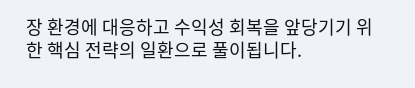장 환경에 대응하고 수익성 회복을 앞당기기 위한 핵심 전략의 일환으로 풀이됩니다.